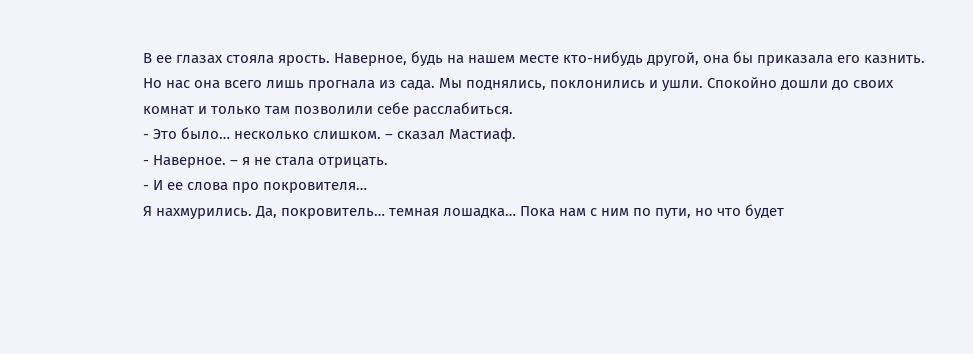В ее глазах стояла ярость. Наверное, будь на нашем месте кто-нибудь другой, она бы приказала его казнить. Но нас она всего лишь прогнала из сада. Мы поднялись, поклонились и ушли. Спокойно дошли до своих комнат и только там позволили себе расслабиться.
- Это было… несколько слишком. – сказал Мастиаф.
- Наверное. – я не стала отрицать.
- И ее слова про покровителя…
Я нахмурились. Да, покровитель… темная лошадка… Пока нам с ним по пути, но что будет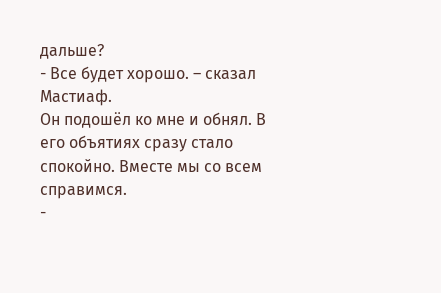дальше?
- Все будет хорошо. – сказал Мастиаф.
Он подошёл ко мне и обнял. В его объятиях сразу стало спокойно. Вместе мы со всем справимся.
-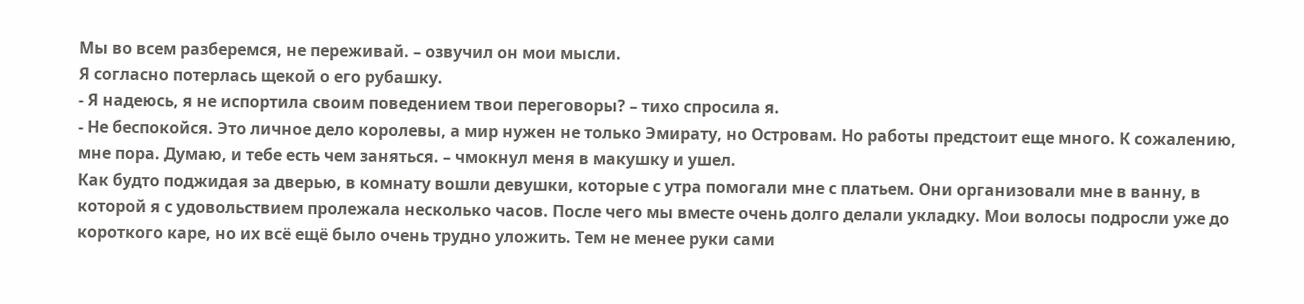Мы во всем разберемся, не переживай. – озвучил он мои мысли.
Я согласно потерлась щекой о его рубашку.
- Я надеюсь, я не испортила своим поведением твои переговоры? – тихо спросила я.
- Не беспокойся. Это личное дело королевы, а мир нужен не только Эмирату, но Островам. Но работы предстоит еще много. К сожалению, мне пора. Думаю, и тебе есть чем заняться. – чмокнул меня в макушку и ушел.
Как будто поджидая за дверью, в комнату вошли девушки, которые с утра помогали мне с платьем. Они организовали мне в ванну, в которой я с удовольствием пролежала несколько часов. После чего мы вместе очень долго делали укладку. Мои волосы подросли уже до короткого каре, но их всё ещё было очень трудно уложить. Тем не менее руки сами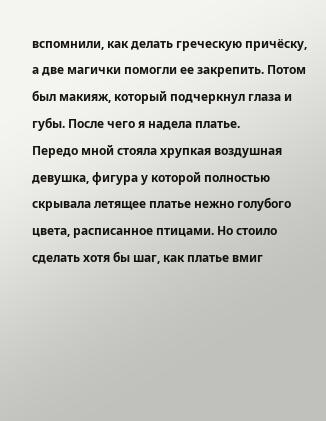вспомнили, как делать греческую причёску, а две магички помогли ее закрепить. Потом был макияж, который подчеркнул глаза и губы. После чего я надела платье.
Передо мной стояла хрупкая воздушная девушка, фигура у которой полностью скрывала летящее платье нежно голубого цвета, расписанное птицами. Но стоило сделать хотя бы шаг, как платье вмиг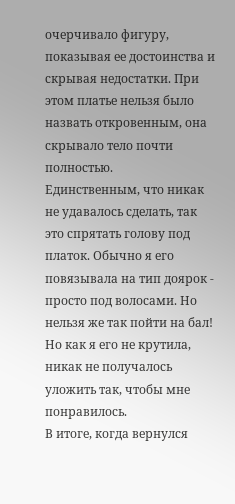очерчивало фигуру, показывая ее достоинства и скрывая недостатки. При этом платье нельзя было назвать откровенным, она скрывало тело почти полностью.
Единственным, что никак не удавалось сделать, так это спрятать голову под платок. Обычно я его повязывала на тип доярок - просто под волосами. Но нельзя же так пойти на бал! Но как я его не крутила, никак не получалось уложить так, чтобы мне понравилось.
В итоге, когда вернулся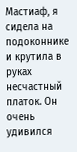Мастиаф, я сидела на подоконнике и крутила в руках несчастный платок. Он очень удивился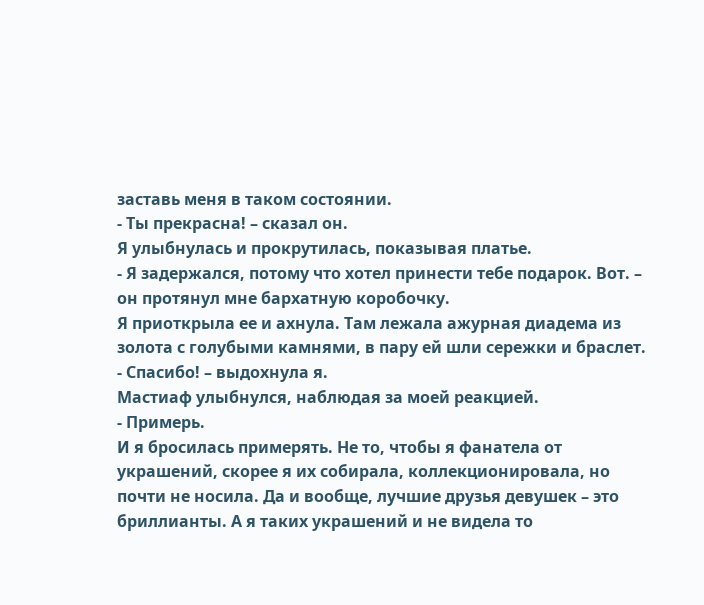заставь меня в таком состоянии.
- Ты прекрасна! – сказал он.
Я улыбнулась и прокрутилась, показывая платье.
- Я задержался, потому что хотел принести тебе подарок. Вот. – он протянул мне бархатную коробочку.
Я приоткрыла ее и ахнула. Там лежала ажурная диадема из золота с голубыми камнями, в пару ей шли сережки и браслет.
- Спасибо! – выдохнула я.
Мастиаф улыбнулся, наблюдая за моей реакцией.
- Примерь.
И я бросилась примерять. Не то, чтобы я фанатела от украшений, скорее я их собирала, коллекционировала, но почти не носила. Да и вообще, лучшие друзья девушек – это бриллианты. А я таких украшений и не видела то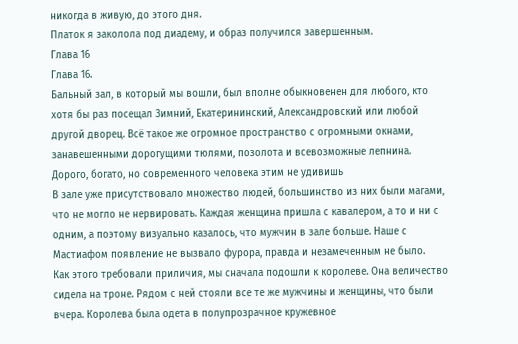никогда в живую, до этого дня.
Платок я заколола под диадему, и образ получился завершенным.
Глава 16
Глава 16.
Бальный зал, в который мы вошли, был вполне обыкновенен для любого, кто хотя бы раз посещал Зимний, Екатерининский, Александровский или любой другой дворец. Всё такое же огромное пространство с огромными окнами, занавешенными дорогущими тюлями, позолота и всевозможные лепнина. Дорого, богато, но современного человека этим не удивишь
В зале уже присутствовало множество людей, большинство из них были магами, что не могло не нервировать. Каждая женщина пришла с кавалером, а то и ни с одним, а поэтому визуально казалось, что мужчин в зале больше. Наше с Мастиафом появление не вызвало фурора, правда и незамеченным не было.
Как этого требовали приличия, мы сначала подошли к королеве. Она величество сидела на троне. Рядом с ней стояли все те же мужчины и женщины, что были вчера. Королева была одета в полупрозрачное кружевное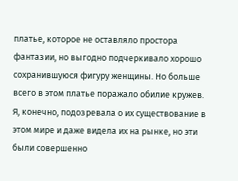платье, которое не оставляло простора фантазии, но выгодно подчеркивало хорошо сохранившуюся фигуру женщины. Но больше всего в этом платье поражало обилие кружев. Я, конечно, подозревала о их существование в этом мире и даже видела их на рынке, но эти были совершенно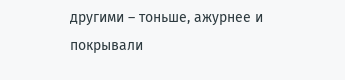другими – тоньше, ажурнее и покрывали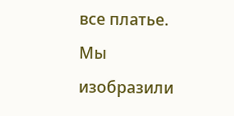все платье. Мы изобразили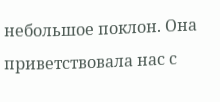небольшое поклон. Она приветствовала нас с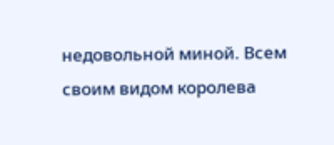недовольной миной. Всем своим видом королева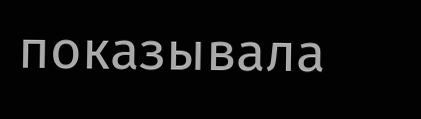показывала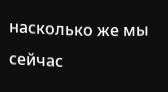насколько же мы сейчас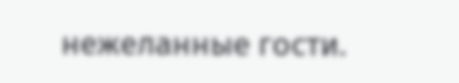нежеланные гости.